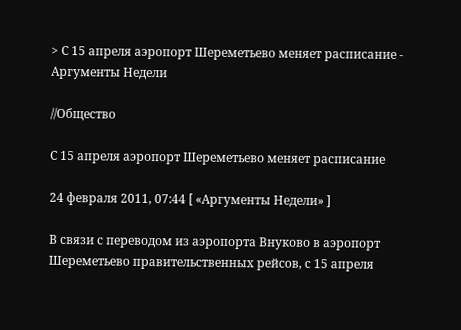> С 15 апреля аэропорт Шереметьево меняет расписание - Аргументы Недели

//Общество

С 15 апреля аэропорт Шереметьево меняет расписание

24 февраля 2011, 07:44 [ «Аргументы Недели» ]

В связи с переводом из аэропорта Внуково в аэропорт Шереметьево правительственных рейсов, с 15 апреля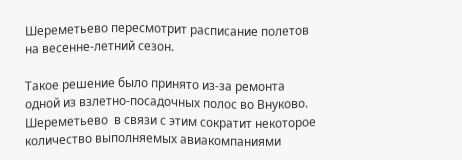Шереметьево пересмотрит расписание полетов на весенне-летний сезон.

Такое решение было принято из-за ремонта одной из взлетно-посадочных полос во Внуково. Шереметьево  в связи с этим сократит некоторое количество выполняемых авиакомпаниями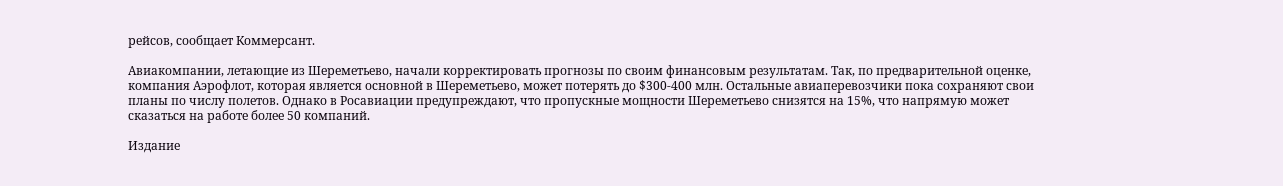рейсов, сообщает Коммерсант.

Авиакомпании, летающие из Шереметьево, начали корректировать прогнозы по своим финансовым результатам. Так, по предварительной оценке, компания Аэрофлот, которая является основной в Шереметьево, может потерять до $300-400 млн. Остальные авиаперевозчики пока сохраняют свои планы по числу полетов. Однако в Росавиации предупреждают, что пропускные мощности Шереметьево снизятся на 15%, что напрямую может сказаться на работе более 50 компаний.

Издание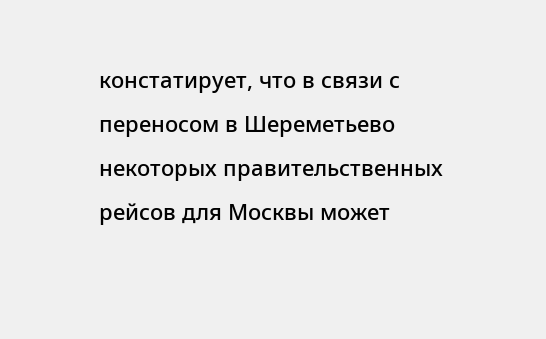констатирует, что в связи с переносом в Шереметьево некоторых правительственных рейсов для Москвы может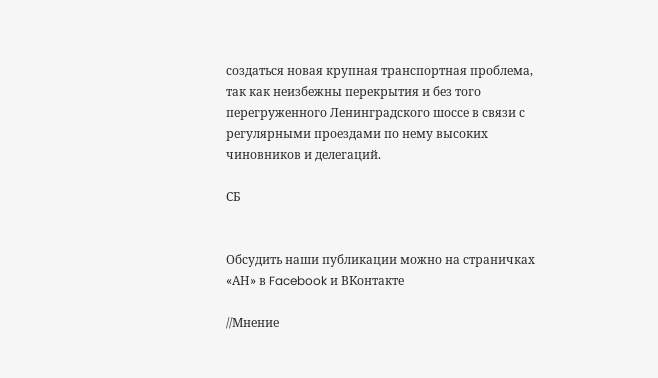создаться новая крупная транспортная проблема, так как неизбежны перекрытия и без того перегруженного Ленинградского шоссе в связи с регулярными проездами по нему высоких чиновников и делегаций.

СБ


Обсудить наши публикации можно на страничках «АН» в Facebook и ВКонтакте

//Мнение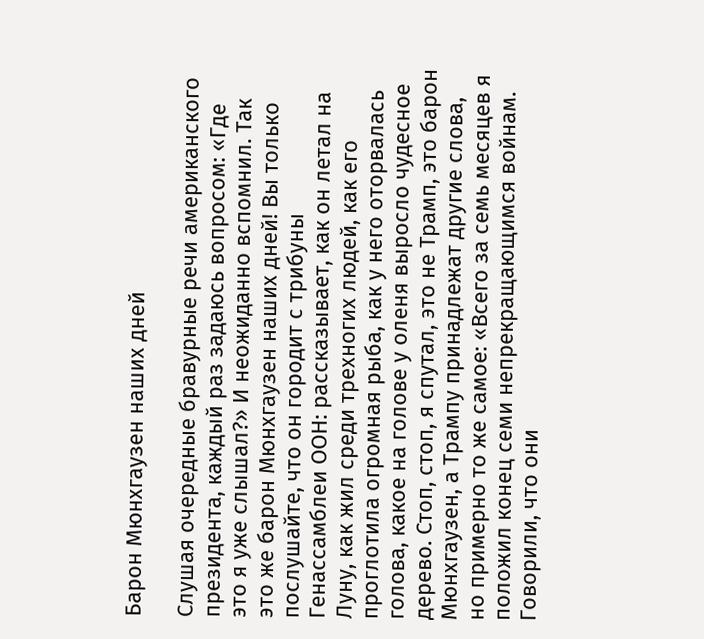Барон Мюнхгаузен наших дней

Слушая очередные бравурные речи американского президента, каждый раз задаюсь вопросом: «Где это я уже слышал?» И неожиданно вспомнил. Так это же барон Мюнхгаузен наших дней! Вы только послушайте, что он городит с трибуны Генассамблеи ООН: рассказывает, как он летал на Луну, как жил среди трехногих людей, как его проглотила огромная рыба, как у него оторвалась голова, какое на голове у оленя выросло чудесное дерево. Стоп, стоп, я спутал, это не Трамп, это барон Мюнхгаузен, а Трампу принадлежат другие слова, но примерно то же самое: «Всего за семь месяцев я положил конец семи непрекращающимся войнам. Говорили, что они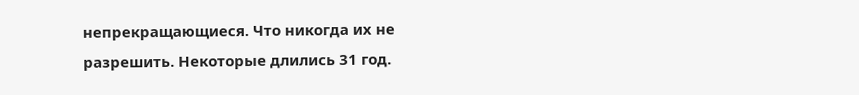непрекращающиеся. Что никогда их не разрешить. Некоторые длились 31 год.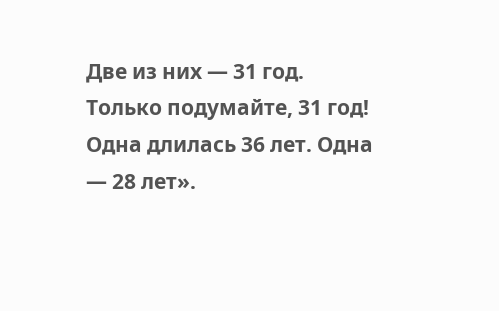Две из них — 31 год. Только подумайте, 31 год! Одна длилась 36 лет. Одна — 28 лет».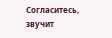Согласитесь, звучит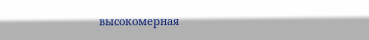высокомерная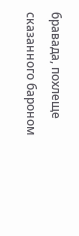бравада, похлеще сказанного бароном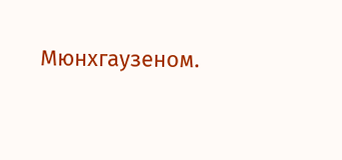Мюнхгаузеном.